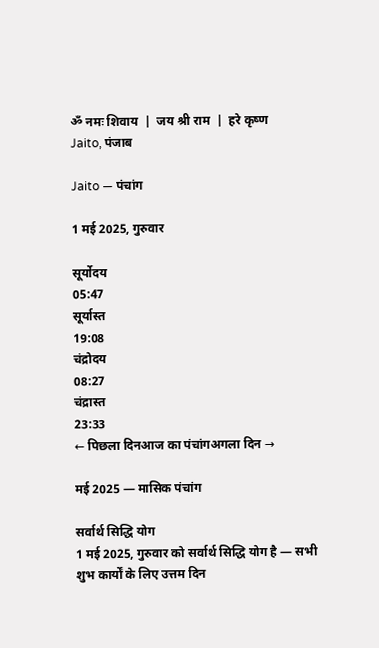ॐ नमः शिवाय  |  जय श्री राम  |  हरे कृष्ण
Jaito, पंजाब

Jaito — पंचांग

1 मई 2025, गुरुवार

सूर्योदय
05:47
सूर्यास्त
19:08
चंद्रोदय
08:27
चंद्रास्त
23:33
← पिछला दिनआज का पंचांगअगला दिन →

मई 2025 — मासिक पंचांग

सर्वार्थ सिद्धि योग
1 मई 2025, गुरुवार को सर्वार्थ सिद्धि योग है — सभी शुभ कार्यों के लिए उत्तम दिन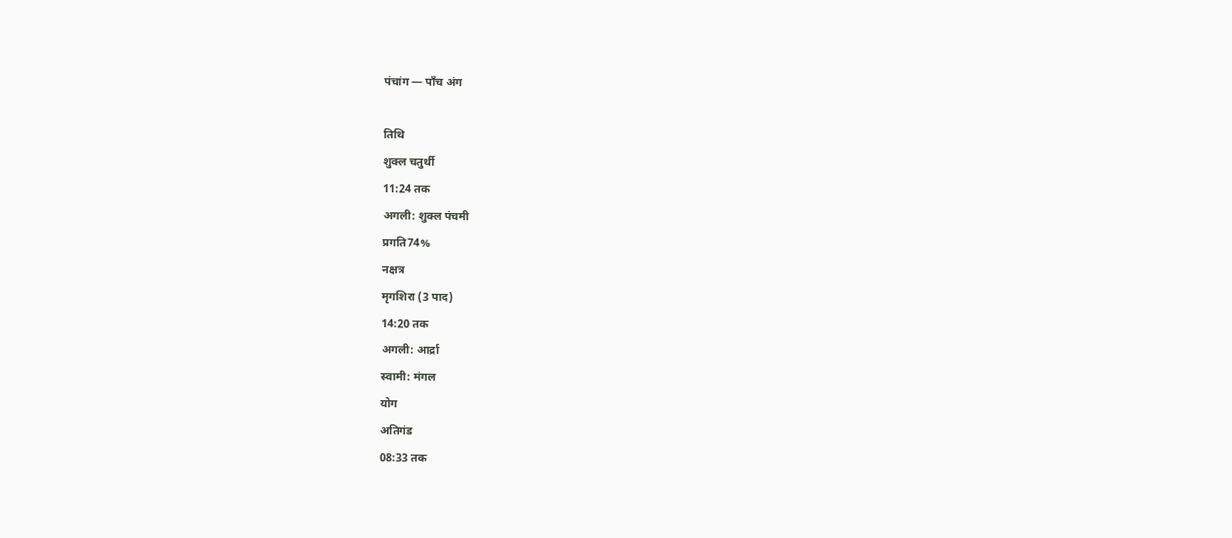पंचांग — पाँच अंग

तिथि
शुक्ल चतुर्थी
11:24 तक
अगली: शुक्ल पंचमी
प्रगति74%
नक्षत्र
मृगशिरा (3 पाद)
14:20 तक
अगली: आर्द्रा
स्वामी: मंगल
योग
अतिगंड
08:33 तक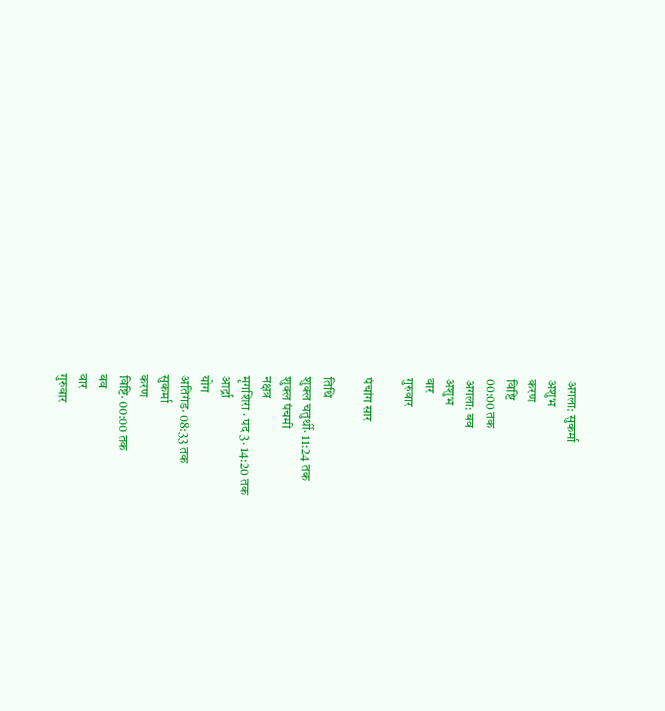अगला: सुकर्मा
अशुभ
करण
विष्टि
00:00 तक
अगला: बव
अशुभ
वार
गुरुवार

पंचांग सार

तिथि
शुक्ल चतुर्थी· 11:24 तक
शुक्ल पंचमी
नक्षत्र
मृगशिरा · पद 3· 14:20 तक
आर्द्रा
योग
अतिगंड· 08:33 तक
सुकर्मा
करण
विष्टि· 00:00 तक
बव
वार
गुरुवार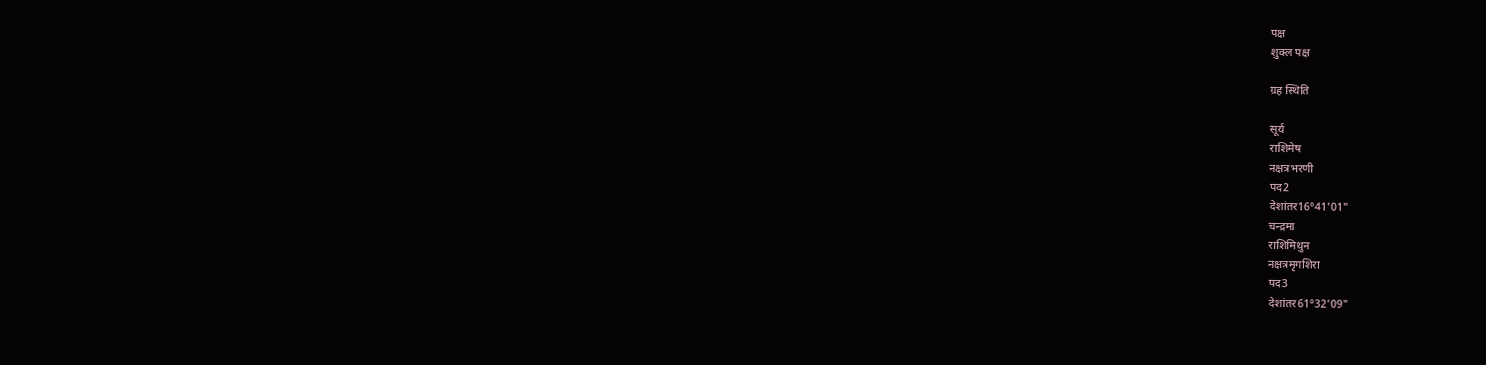पक्ष
शुक्ल पक्ष

ग्रह स्थिति

सूर्य
राशिमेष
नक्षत्रभरणी
पद2
देशांतर16°41'01"
चन्द्रमा
राशिमिथुन
नक्षत्रमृगशिरा
पद3
देशांतर61°32'09"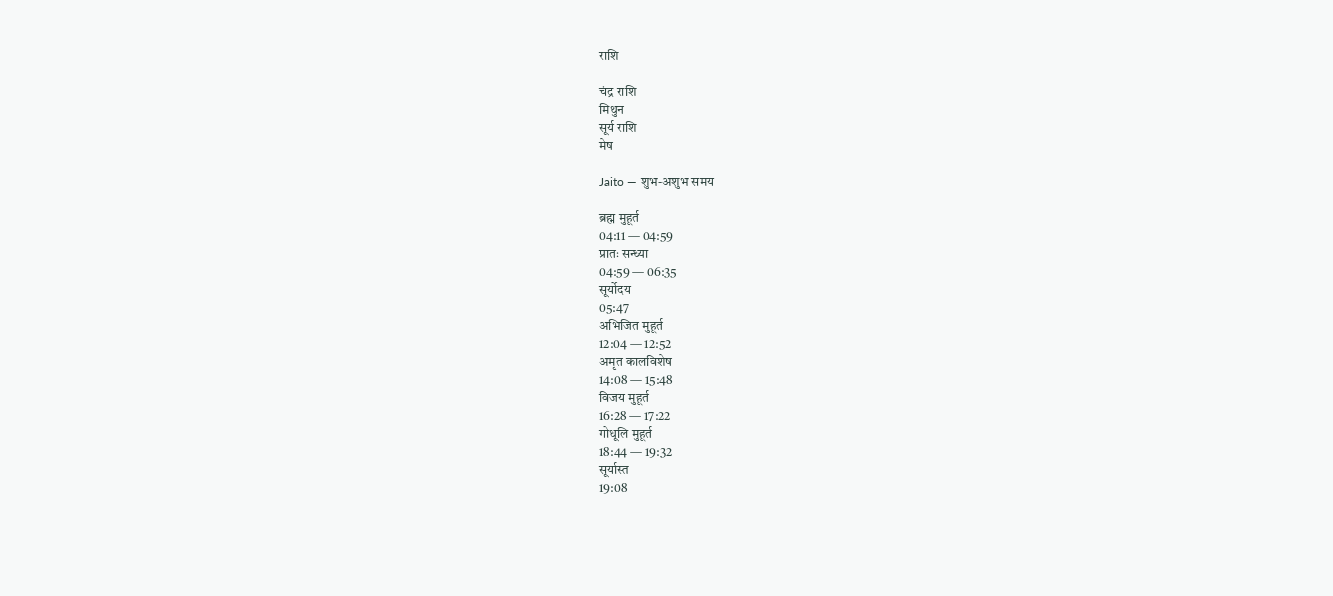राशि

चंद्र राशि
मिथुन
सूर्य राशि
मेष

Jaito — शुभ-अशुभ समय

ब्रह्म मुहूर्त
04:11 — 04:59
प्रातः सन्ध्या
04:59 — 06:35
सूर्योदय
05:47
अभिजित मुहूर्त
12:04 — 12:52
अमृत कालविशेष
14:08 — 15:48
विजय मुहूर्त
16:28 — 17:22
गोधूलि मुहूर्त
18:44 — 19:32
सूर्यास्त
19:08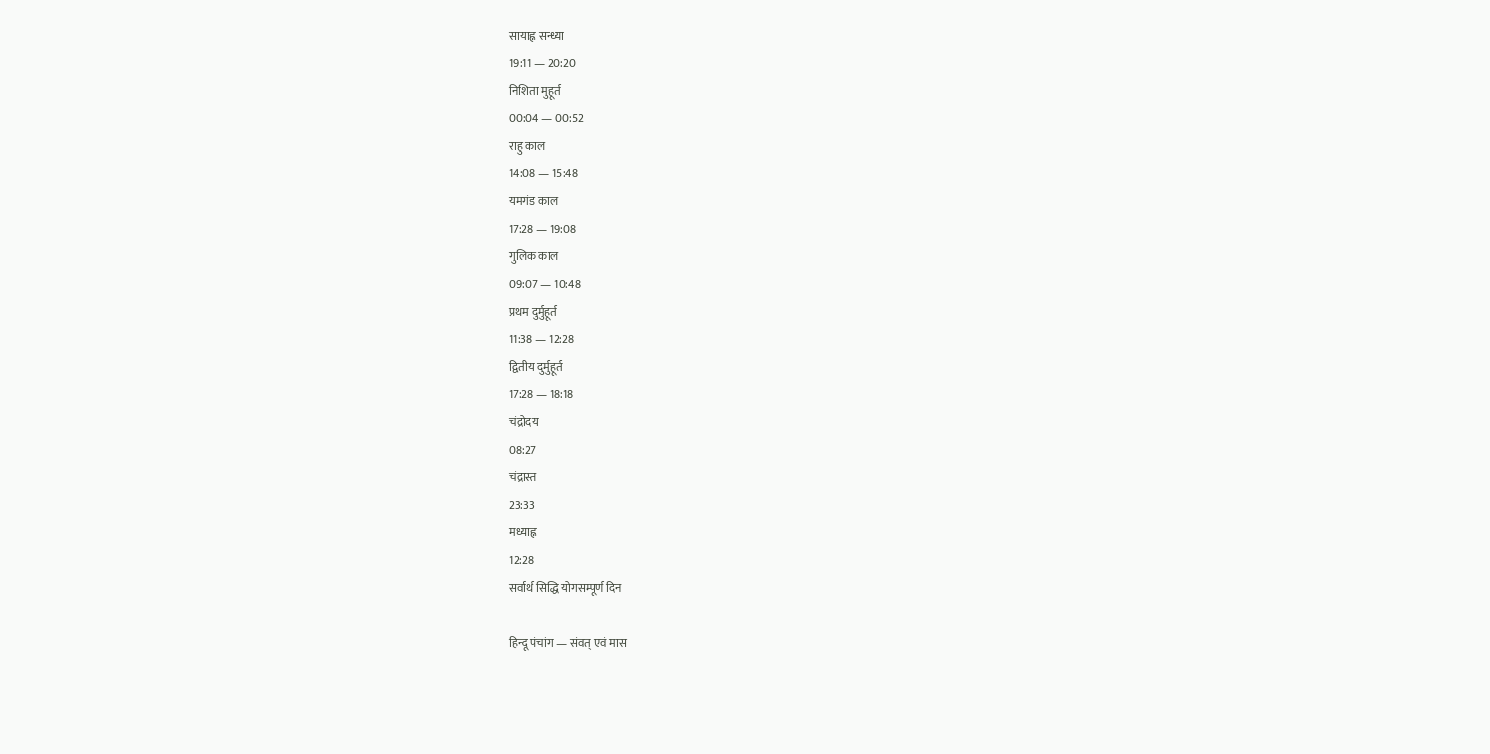सायाह्न सन्ध्या
19:11 — 20:20
निशिता मुहूर्त
00:04 — 00:52
राहु काल
14:08 — 15:48
यमगंड काल
17:28 — 19:08
गुलिक काल
09:07 — 10:48
प्रथम दुर्मुहूर्त
11:38 — 12:28
द्वितीय दुर्मुहूर्त
17:28 — 18:18
चंद्रोदय
08:27
चंद्रास्त
23:33
मध्याह्न
12:28
सर्वार्थ सिद्धि योगसम्पूर्ण दिन

हिन्दू पंचांग — संवत् एवं मास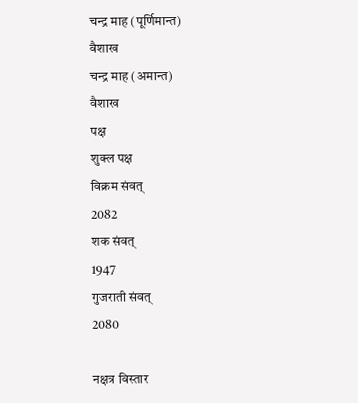चन्द्र माह (पूर्णिमान्त)
वैशाख
चन्द्र माह (अमान्त)
वैशाख
पक्ष
शुक्ल पक्ष
विक्रम संवत्
2082
शक संवत्
1947
गुजराती संवत्
2080

नक्षत्र विस्तार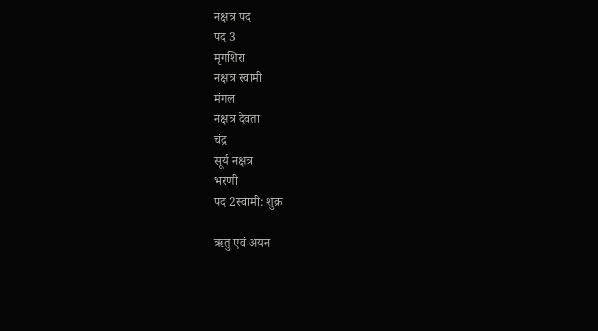नक्षत्र पद
पद 3
मृगशिरा
नक्षत्र स्वामी
मंगल
नक्षत्र देवता
चंद्र
सूर्य नक्षत्र
भरणी
पद 2स्वामी: शुक्र

ऋतु एवं अयन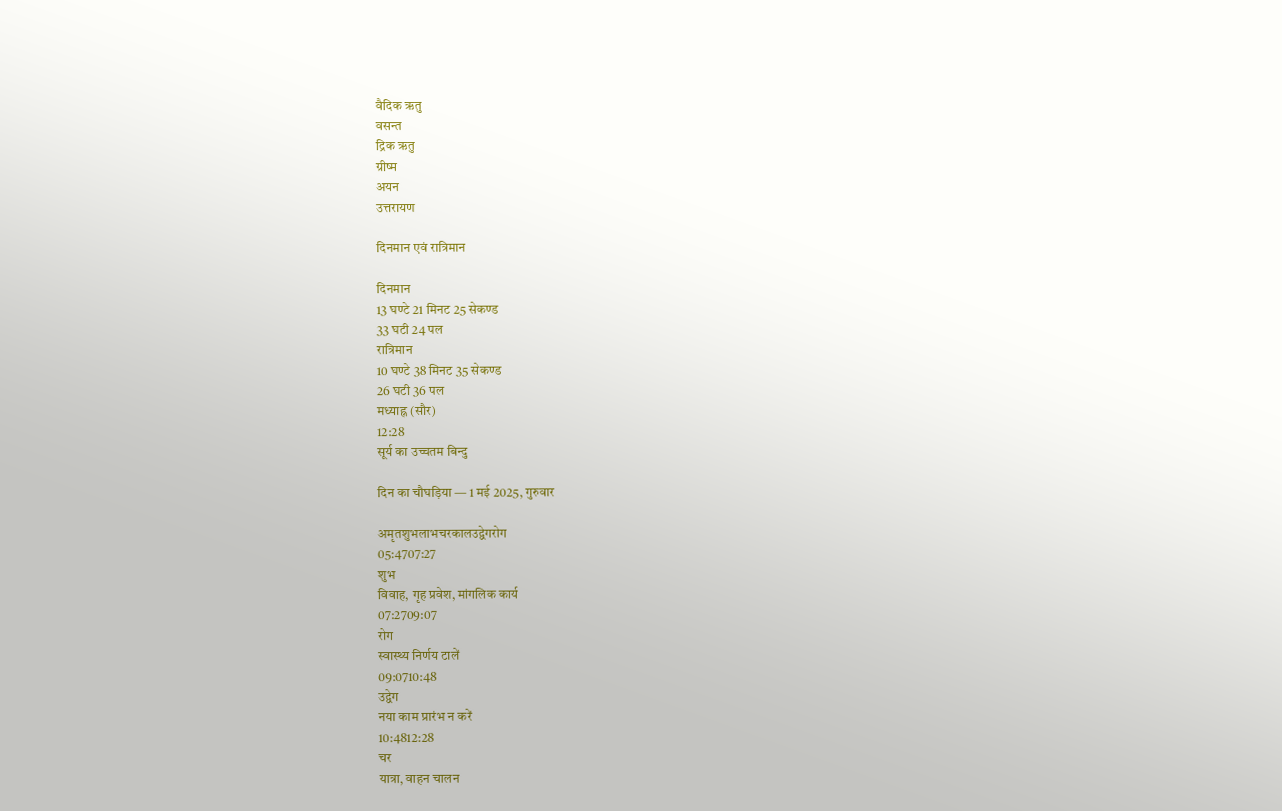वैदिक ऋतु
वसन्त
द्रिक ऋतु
ग्रीष्म
अयन
उत्तरायण

दिनमान एवं रात्रिमान

दिनमान
13 घण्टे 21 मिनट 25 सेकण्ड
33 घटी 24 पल
रात्रिमान
10 घण्टे 38 मिनट 35 सेकण्ड
26 घटी 36 पल
मध्याह्न (सौर)
12:28
सूर्य का उच्चतम बिन्दु

दिन का चौघड़िया — 1 मई 2025, गुरुवार

अमृतशुभलाभचरकालउद्वेगरोग
05:4707:27
शुभ
विवाह, गृह प्रवेश, मांगलिक कार्य
07:2709:07
रोग
स्वास्थ्य निर्णय टालें
09:0710:48
उद्वेग
नया काम प्रारंभ न करें
10:4812:28
चर
यात्रा, वाहन चालन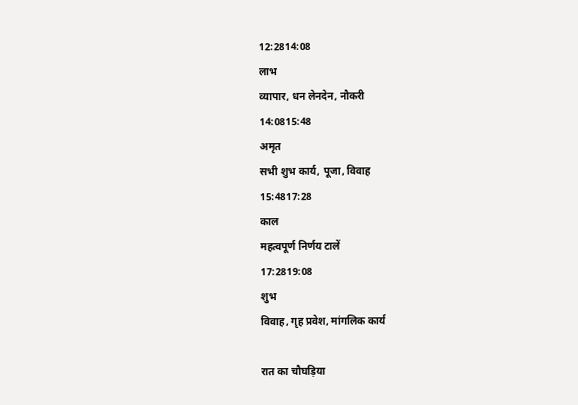12:2814:08
लाभ
व्यापार, धन लेनदेन, नौकरी
14:0815:48
अमृत
सभी शुभ कार्य, पूजा, विवाह
15:4817:28
काल
महत्वपूर्ण निर्णय टालें
17:2819:08
शुभ
विवाह, गृह प्रवेश, मांगलिक कार्य

रात का चौघड़िया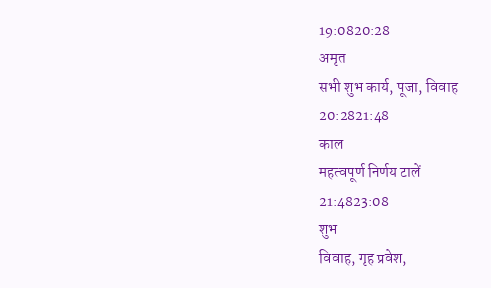19:0820:28
अमृत
सभी शुभ कार्य, पूजा, विवाह
20:2821:48
काल
महत्वपूर्ण निर्णय टालें
21:4823:08
शुभ
विवाह, गृह प्रवेश,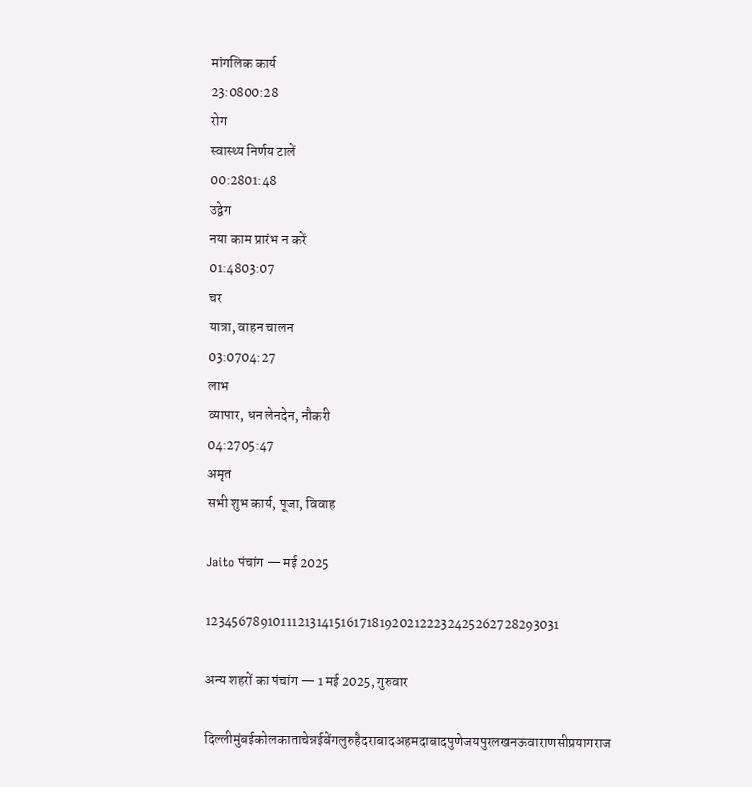मांगलिक कार्य
23:0800:28
रोग
स्वास्थ्य निर्णय टालें
00:2801:48
उद्वेग
नया काम प्रारंभ न करें
01:4803:07
चर
यात्रा, वाहन चालन
03:0704:27
लाभ
व्यापार, धन लेनदेन, नौकरी
04:2705:47
अमृत
सभी शुभ कार्य, पूजा, विवाह

Jaito पंचांग — मई 2025

12345678910111213141516171819202122232425262728293031

अन्य शहरों का पंचांग — 1 मई 2025, गुरुवार

दिल्लीमुंबईकोलकाताचेन्नईबेंगलुरुहैदराबादअहमदाबादपुणेजयपुरलखनऊवाराणसीप्रयागराज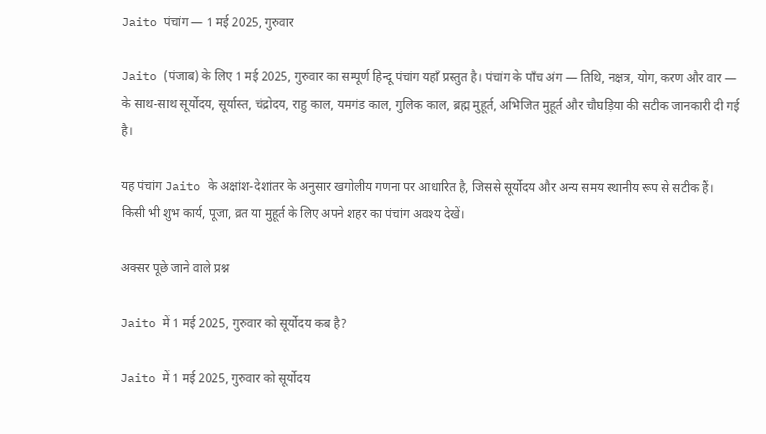Jaito पंचांग — 1 मई 2025, गुरुवार

Jaito (पंजाब) के लिए 1 मई 2025, गुरुवार का सम्पूर्ण हिन्दू पंचांग यहाँ प्रस्तुत है। पंचांग के पाँच अंग — तिथि, नक्षत्र, योग, करण और वार — के साथ-साथ सूर्योदय, सूर्यास्त, चंद्रोदय, राहु काल, यमगंड काल, गुलिक काल, ब्रह्म मुहूर्त, अभिजित मुहूर्त और चौघड़िया की सटीक जानकारी दी गई है।

यह पंचांग Jaito के अक्षांश-देशांतर के अनुसार खगोलीय गणना पर आधारित है, जिससे सूर्योदय और अन्य समय स्थानीय रूप से सटीक हैं। किसी भी शुभ कार्य, पूजा, व्रत या मुहूर्त के लिए अपने शहर का पंचांग अवश्य देखें।

अक्सर पूछे जाने वाले प्रश्न

Jaito में 1 मई 2025, गुरुवार को सूर्योदय कब है?

Jaito में 1 मई 2025, गुरुवार को सूर्योदय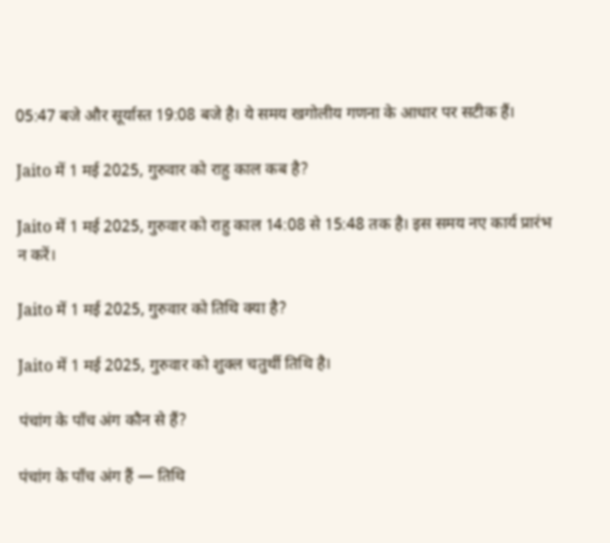05:47 बजे और सूर्यास्त 19:08 बजे है। ये समय खगोलीय गणना के आधार पर सटीक हैं।

Jaito में 1 मई 2025, गुरुवार को राहु काल कब है?

Jaito में 1 मई 2025, गुरुवार को राहु काल 14:08 से 15:48 तक है। इस समय नए कार्य प्रारंभ न करें।

Jaito में 1 मई 2025, गुरुवार को तिथि क्या है?

Jaito में 1 मई 2025, गुरुवार को शुक्ल चतुर्थी तिथि है।

पंचांग के पाँच अंग कौन से हैं?

पंचांग के पाँच अंग हैं — तिथि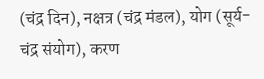(चंद्र दिन), नक्षत्र (चंद्र मंडल), योग (सूर्य-चंद्र संयोग), करण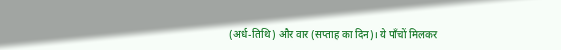(अर्ध-तिथि) और वार (सप्ताह का दिन)। ये पाँचों मिलकर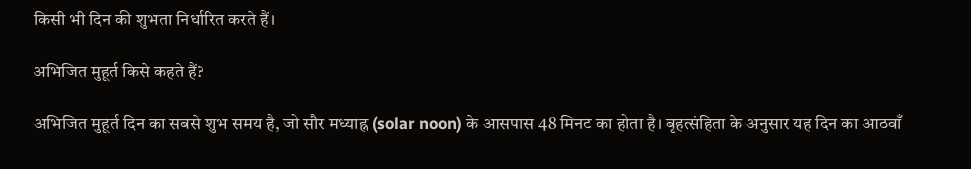किसी भी दिन की शुभता निर्धारित करते हैं।

अभिजित मुहूर्त किसे कहते हैं?

अभिजित मुहूर्त दिन का सबसे शुभ समय है, जो सौर मध्याह्न (solar noon) के आसपास 48 मिनट का होता है। बृहत्संहिता के अनुसार यह दिन का आठवाँ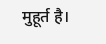मुहूर्त है।